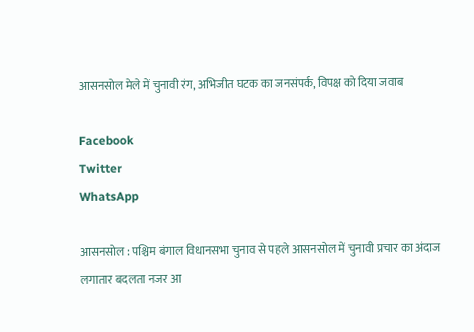आसनसोल मेले में चुनावी रंग, अभिजीत घटक का जनसंपर्क, विपक्ष को दिया जवाब

Facebook
Twitter
WhatsApp

आसनसोल : पश्चिम बंगाल विधानसभा चुनाव से पहले आसनसोल में चुनावी प्रचार का अंदाज लगातार बदलता नजर आ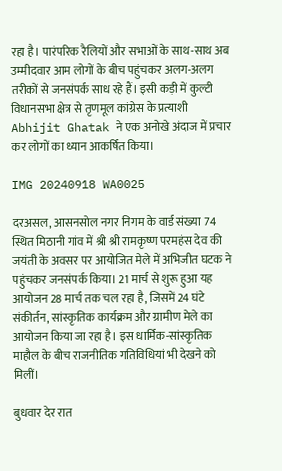रहा है। पारंपरिक रैलियों और सभाओं के साथ-साथ अब उम्मीदवार आम लोगों के बीच पहुंचकर अलग-अलग तरीकों से जनसंपर्क साध रहे हैं। इसी कड़ी में कुल्टी विधानसभा क्षेत्र से तृणमूल कांग्रेस के प्रत्याशी Abhijit Ghatak ने एक अनोखे अंदाज में प्रचार कर लोगों का ध्यान आकर्षित किया।

IMG 20240918 WA0025

दरअसल, आसनसोल नगर निगम के वार्ड संख्या 74 स्थित मिठानी गांव में श्री श्री रामकृष्ण परमहंस देव की जयंती के अवसर पर आयोजित मेले में अभिजीत घटक ने पहुंचकर जनसंपर्क किया। 21 मार्च से शुरू हुआ यह आयोजन 28 मार्च तक चल रहा है, जिसमें 24 घंटे संकीर्तन, सांस्कृतिक कार्यक्रम और ग्रामीण मेले का आयोजन किया जा रहा है। इस धार्मिक-सांस्कृतिक माहौल के बीच राजनीतिक गतिविधियां भी देखने को मिलीं।

बुधवार देर रात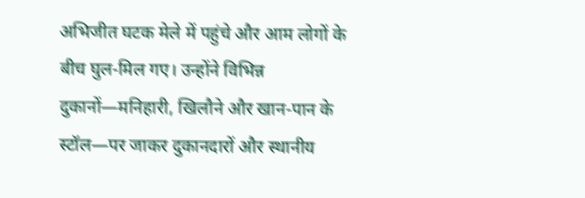अभिजीत घटक मेले में पहुंचे और आम लोगों के बीच घुल-मिल गए। उन्होंने विभिन्न दुकानों—मनिहारी, खिलौने और खान-पान के स्टॉल—पर जाकर दुकानदारों और स्थानीय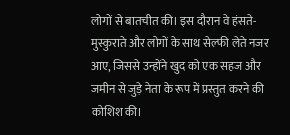लोगों से बातचीत की। इस दौरान वे हंसते-मुस्कुराते और लोगों के साथ सेल्फी लेते नजर आए, जिससे उन्होंने खुद को एक सहज और जमीन से जुड़े नेता के रूप में प्रस्तुत करने की कोशिश की।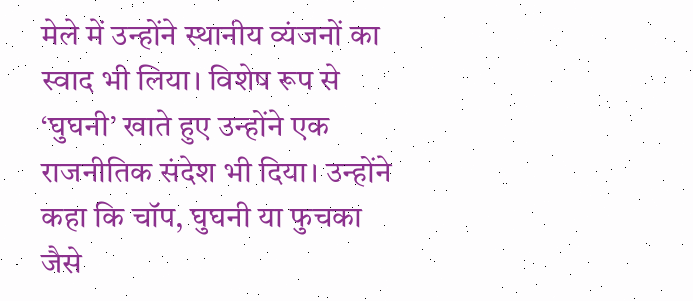मेले में उन्होंने स्थानीय व्यंजनों का स्वाद भी लिया। विशेष रूप से ‘घुघनी’ खाते हुए उन्होंने एक राजनीतिक संदेश भी दिया। उन्होंने कहा कि चॉप, घुघनी या फुचका जैसे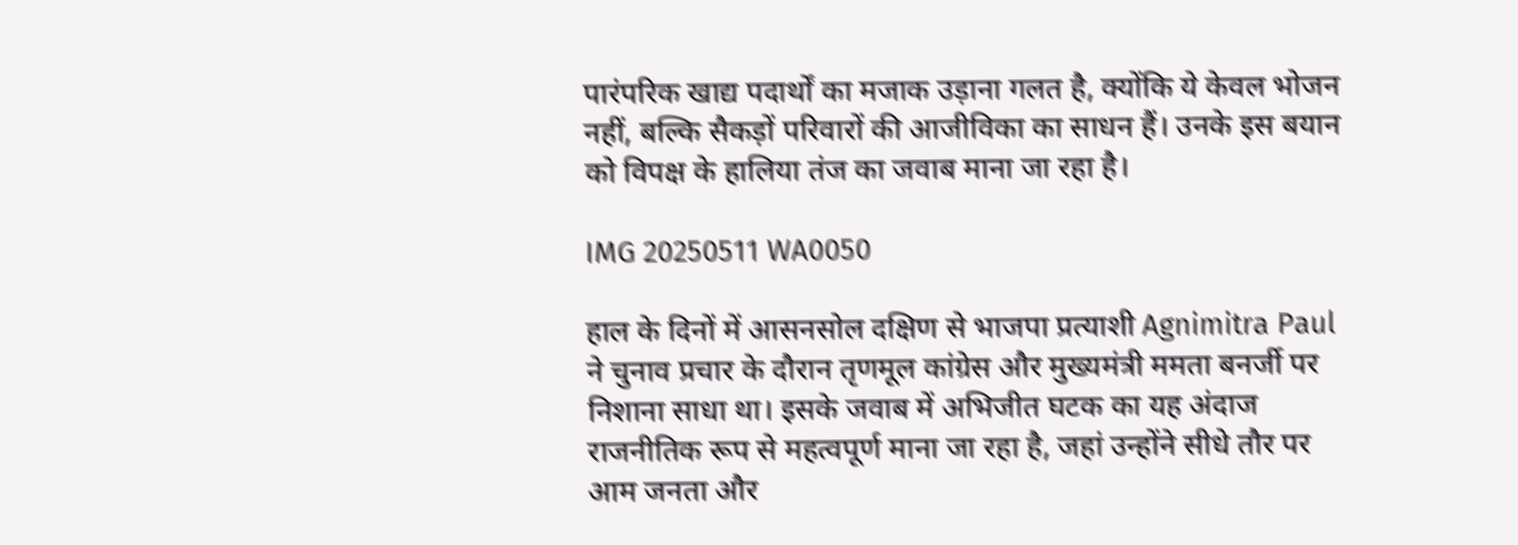पारंपरिक खाद्य पदार्थों का मजाक उड़ाना गलत है, क्योंकि ये केवल भोजन नहीं, बल्कि सैकड़ों परिवारों की आजीविका का साधन हैं। उनके इस बयान को विपक्ष के हालिया तंज का जवाब माना जा रहा है।

IMG 20250511 WA0050

हाल के दिनों में आसनसोल दक्षिण से भाजपा प्रत्याशी Agnimitra Paul ने चुनाव प्रचार के दौरान तृणमूल कांग्रेस और मुख्यमंत्री ममता बनर्जी पर निशाना साधा था। इसके जवाब में अभिजीत घटक का यह अंदाज राजनीतिक रूप से महत्वपूर्ण माना जा रहा है, जहां उन्होंने सीधे तौर पर आम जनता और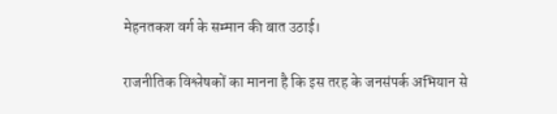मेहनतकश वर्ग के सम्मान की बात उठाई।

राजनीतिक विश्लेषकों का मानना है कि इस तरह के जनसंपर्क अभियान से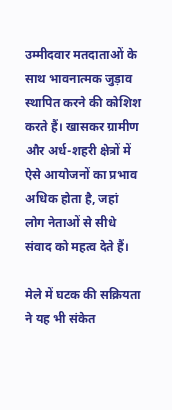उम्मीदवार मतदाताओं के साथ भावनात्मक जुड़ाव स्थापित करने की कोशिश करते हैं। खासकर ग्रामीण और अर्ध-शहरी क्षेत्रों में ऐसे आयोजनों का प्रभाव अधिक होता है, जहां लोग नेताओं से सीधे संवाद को महत्व देते हैं।

मेले में घटक की सक्रियता ने यह भी संकेत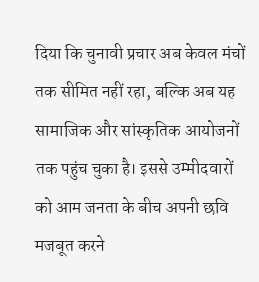दिया कि चुनावी प्रचार अब केवल मंचों तक सीमित नहीं रहा, बल्कि अब यह सामाजिक और सांस्कृतिक आयोजनों तक पहुंच चुका है। इससे उम्मीदवारों को आम जनता के बीच अपनी छवि मजबूत करने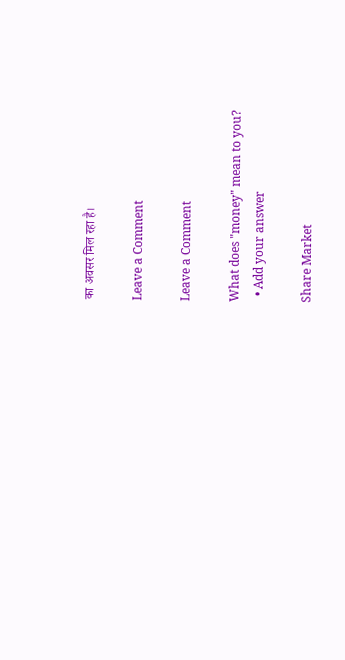का अवसर मिल रहा है।

Leave a Comment

Leave a Comment

What does "money" mean to you?
  • Add your answer

Share Market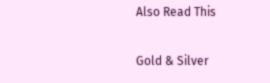Also Read This

Gold & Silver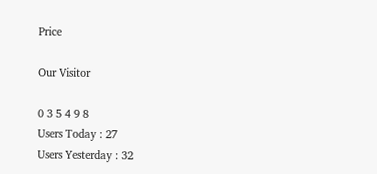Price

Our Visitor

0 3 5 4 9 8
Users Today : 27
Users Yesterday : 32